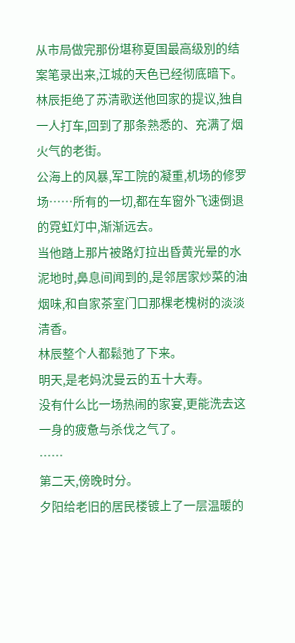从市局做完那份堪称夏国最高级別的结案笔录出来,江城的天色已经彻底暗下。
林辰拒绝了苏清歌送他回家的提议,独自一人打车,回到了那条熟悉的、充满了烟火气的老街。
公海上的风暴,军工院的凝重,机场的修罗场……所有的一切,都在车窗外飞速倒退的霓虹灯中,渐渐远去。
当他踏上那片被路灯拉出昏黄光晕的水泥地时,鼻息间闻到的,是邻居家炒菜的油烟味,和自家茶室门口那棵老槐树的淡淡清香。
林辰整个人都鬆弛了下来。
明天,是老妈沈曼云的五十大寿。
没有什么比一场热闹的家宴,更能洗去这一身的疲惫与杀伐之气了。
……
第二天,傍晚时分。
夕阳给老旧的居民楼镀上了一层温暖的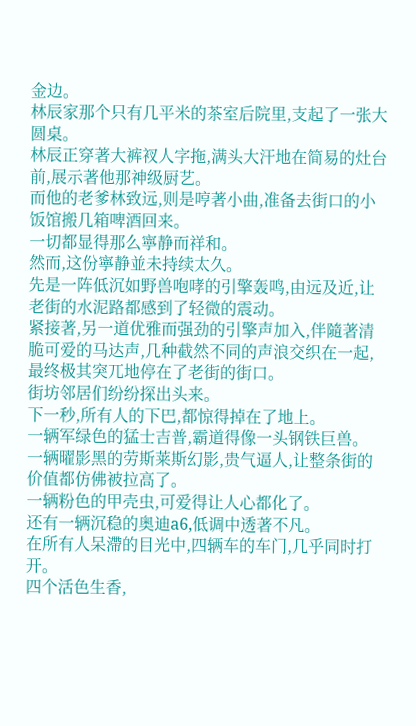金边。
林辰家那个只有几平米的茶室后院里,支起了一张大圆桌。
林辰正穿著大裤衩人字拖,满头大汗地在简易的灶台前,展示著他那神级厨艺。
而他的老爹林致远,则是哼著小曲,准备去街口的小饭馆搬几箱啤酒回来。
一切都显得那么寧静而祥和。
然而,这份寧静並未持续太久。
先是一阵低沉如野兽咆哮的引擎轰鸣,由远及近,让老街的水泥路都感到了轻微的震动。
紧接著,另一道优雅而强劲的引擎声加入,伴隨著清脆可爱的马达声,几种截然不同的声浪交织在一起,最终极其突兀地停在了老街的街口。
街坊邻居们纷纷探出头来。
下一秒,所有人的下巴,都惊得掉在了地上。
一辆军绿色的猛士吉普,霸道得像一头钢铁巨兽。
一辆曜影黑的劳斯莱斯幻影,贵气逼人,让整条街的价值都仿佛被拉高了。
一辆粉色的甲壳虫,可爱得让人心都化了。
还有一辆沉稳的奥迪a6,低调中透著不凡。
在所有人呆滯的目光中,四辆车的车门,几乎同时打开。
四个活色生香,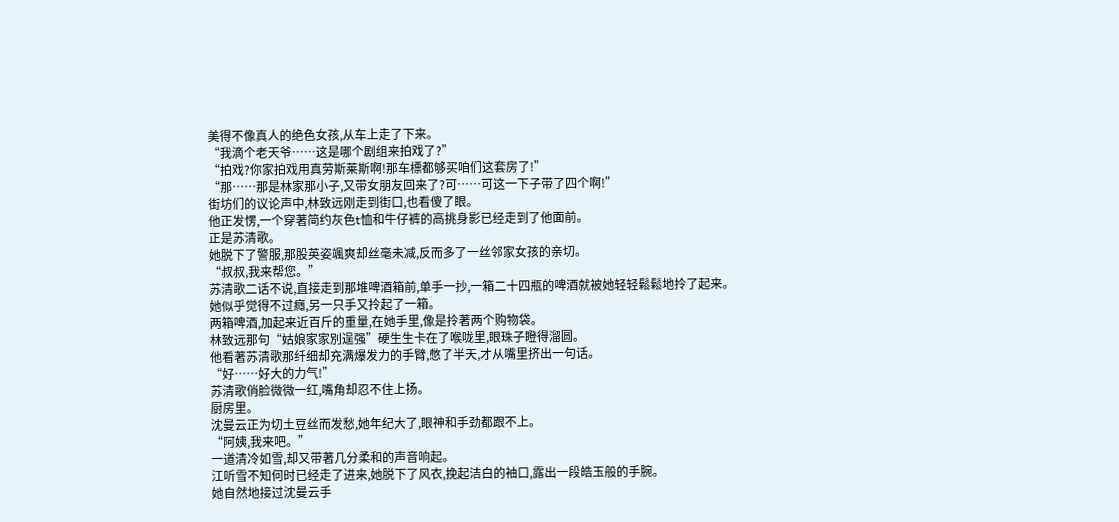美得不像真人的绝色女孩,从车上走了下来。
“我滴个老天爷……这是哪个剧组来拍戏了?”
“拍戏?你家拍戏用真劳斯莱斯啊!那车標都够买咱们这套房了!”
“那……那是林家那小子,又带女朋友回来了?可……可这一下子带了四个啊!”
街坊们的议论声中,林致远刚走到街口,也看傻了眼。
他正发愣,一个穿著简约灰色t恤和牛仔裤的高挑身影已经走到了他面前。
正是苏清歌。
她脱下了警服,那股英姿颯爽却丝毫未减,反而多了一丝邻家女孩的亲切。
“叔叔,我来帮您。”
苏清歌二话不说,直接走到那堆啤酒箱前,单手一抄,一箱二十四瓶的啤酒就被她轻轻鬆鬆地拎了起来。
她似乎觉得不过癮,另一只手又拎起了一箱。
两箱啤酒,加起来近百斤的重量,在她手里,像是拎著两个购物袋。
林致远那句“姑娘家家別逞强”硬生生卡在了喉咙里,眼珠子瞪得溜圆。
他看著苏清歌那纤细却充满爆发力的手臂,憋了半天,才从嘴里挤出一句话。
“好……好大的力气!”
苏清歌俏脸微微一红,嘴角却忍不住上扬。
厨房里。
沈曼云正为切土豆丝而发愁,她年纪大了,眼神和手劲都跟不上。
“阿姨,我来吧。”
一道清冷如雪,却又带著几分柔和的声音响起。
江听雪不知何时已经走了进来,她脱下了风衣,挽起洁白的袖口,露出一段皓玉般的手腕。
她自然地接过沈曼云手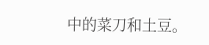中的菜刀和土豆。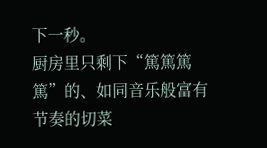下一秒。
厨房里只剩下“篤篤篤篤”的、如同音乐般富有节奏的切菜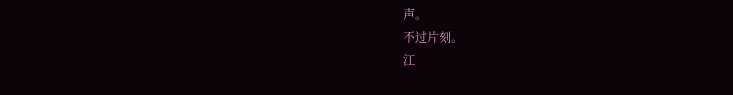声。
不过片刻。
江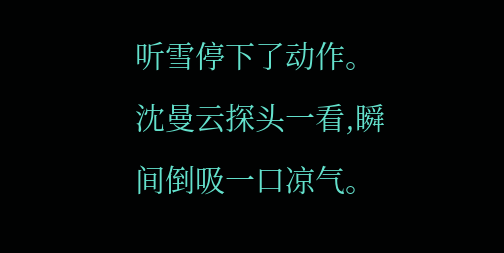听雪停下了动作。
沈曼云探头一看,瞬间倒吸一口凉气。